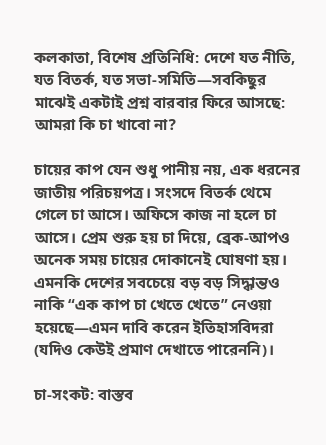কলকাতা, বিশেষ প্রতিনিধি: দেশে যত নীতি, যত বিতর্ক, যত সভা‑সমিতি—সবকিছুর মাঝেই একটাই প্রশ্ন বারবার ফিরে আসছে: আমরা কি চা খাবো না?

চায়ের কাপ যেন শুধু পানীয় নয়, এক ধরনের জাতীয় পরিচয়পত্র। সংসদে বিতর্ক থেমে গেলে চা আসে। অফিসে কাজ না হলে চা আসে। প্রেম শুরু হয় চা দিয়ে, ব্রেক‑আপও অনেক সময় চায়ের দোকানেই ঘোষণা হয়। এমনকি দেশের সবচেয়ে বড় বড় সিদ্ধান্তও নাকি “এক কাপ চা খেতে খেতে” নেওয়া হয়েছে—এমন দাবি করেন ইতিহাসবিদরা (যদিও কেউই প্রমাণ দেখাতে পারেননি)।

চা‑সংকট: বাস্তব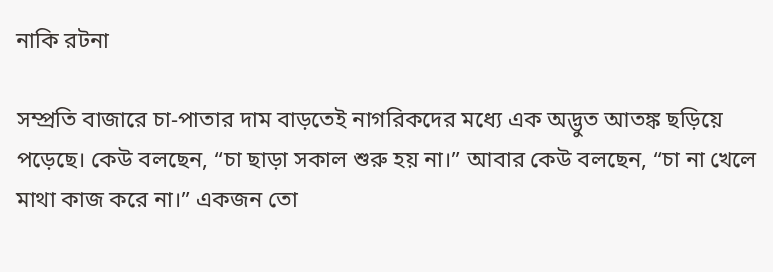নাকি রটনা

সম্প্রতি বাজারে চা‑পাতার দাম বাড়তেই নাগরিকদের মধ্যে এক অদ্ভুত আতঙ্ক ছড়িয়ে পড়েছে। কেউ বলছেন, “চা ছাড়া সকাল শুরু হয় না।” আবার কেউ বলছেন, “চা না খেলে মাথা কাজ করে না।” একজন তো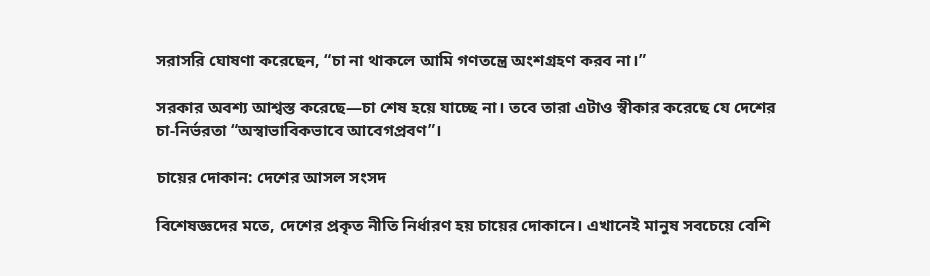সরাসরি ঘোষণা করেছেন, “চা না থাকলে আমি গণতন্ত্রে অংশগ্রহণ করব না।”

সরকার অবশ্য আশ্বস্ত করেছে—চা শেষ হয়ে যাচ্ছে না। তবে তারা এটাও স্বীকার করেছে যে দেশের চা‑নির্ভরতা “অস্বাভাবিকভাবে আবেগপ্রবণ”।

চায়ের দোকান: দেশের আসল সংসদ

বিশেষজ্ঞদের মতে, দেশের প্রকৃত নীতি নির্ধারণ হয় চায়ের দোকানে। এখানেই মানুষ সবচেয়ে বেশি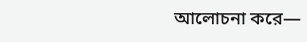আলোচনা করে—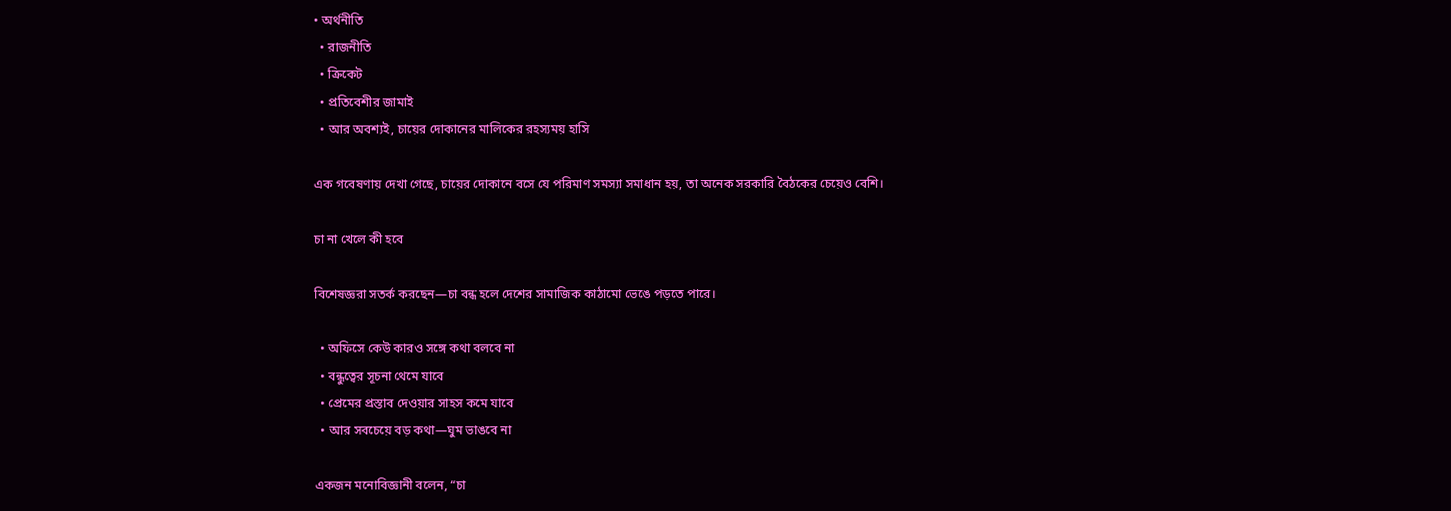• অর্থনীতি
  • রাজনীতি
  • ক্রিকেট
  • প্রতিবেশীর জামাই
  • আর অবশ্যই, চায়ের দোকানের মালিকের রহস্যময় হাসি

এক গবেষণায় দেখা গেছে, চায়ের দোকানে বসে যে পরিমাণ সমস্যা সমাধান হয়, তা অনেক সরকারি বৈঠকের চেয়েও বেশি।

চা না খেলে কী হবে

বিশেষজ্ঞরা সতর্ক করছেন—চা বন্ধ হলে দেশের সামাজিক কাঠামো ভেঙে পড়তে পারে।

  • অফিসে কেউ কারও সঙ্গে কথা বলবে না
  • বন্ধুত্বের সূচনা থেমে যাবে
  • প্রেমের প্রস্তাব দেওয়ার সাহস কমে যাবে
  • আর সবচেয়ে বড় কথা—ঘুম ভাঙবে না

একজন মনোবিজ্ঞানী বলেন, “চা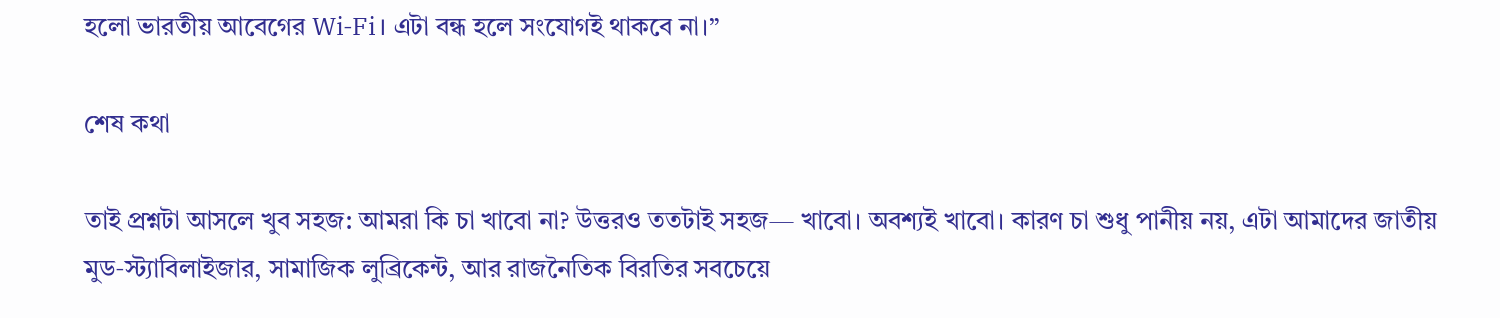হলো ভারতীয় আবেগের Wi‑Fi। এটা বন্ধ হলে সংযোগই থাকবে না।”

শেষ কথা

তাই প্রশ্নটা আসলে খুব সহজ: আমরা কি চা খাবো না? উত্তরও ততটাই সহজ— খাবো। অবশ্যই খাবো। কারণ চা শুধু পানীয় নয়, এটা আমাদের জাতীয় মুড‑স্ট্যাবিলাইজার, সামাজিক লুব্রিকেন্ট, আর রাজনৈতিক বিরতির সবচেয়ে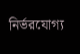নির্ভরযোগ্য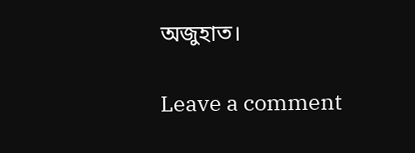অজুহাত।

Leave a comment